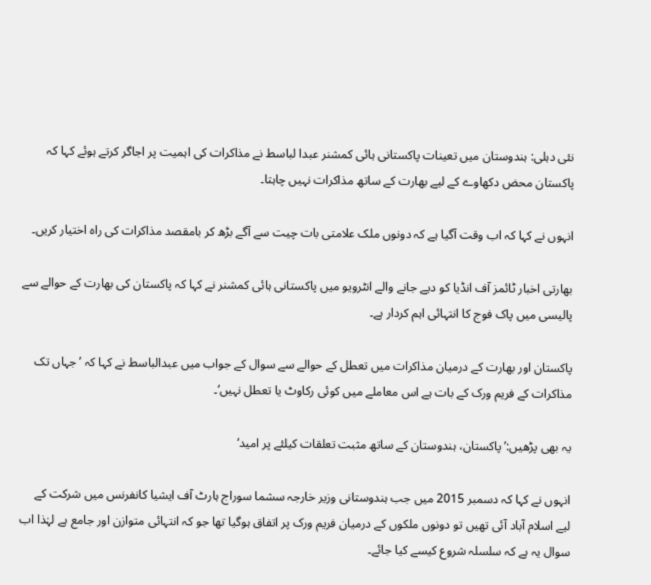نئی دہلی: ہندوستان میں تعینات پاکستانی ہائی کمشنر عبدا لباسط نے مذاکرات کی اہمیت پر اجاگر کرتے ہوئے کہا کہ پاکستان محض دکھاوے کے لیے بھارت کے ساتھ مذاکرات نہیں چاہتا۔

انہوں نے کہا کہ اب وقت آگیا ہے کہ دونوں ملک علامتی بات چیت سے آگے بڑھ کر بامقصد مذاکرات کی راہ اختیار کریں۔

بھارتی اخبار ٹائمز آف انڈیا کو دیے جانے والے انٹرویو میں پاکستانی ہائی کمشنر نے کہا کہ پاکستان کی بھارت کے حوالے سے پالیسی میں پاک فوج کا انتہائی اہم کردار ہے۔

پاکستان اور بھارت کے درمیان مذاکرات میں تعطل کے حوالے سے سوال کے جواب میں عبدالباسط نے کہا کہ ’جہاں تک مذاکرات کے فریم ورک کے بات ہے اس معاملے میں کوئی رکاوٹ یا تعطل نہیں‘۔

یہ بھی پڑھیں:’پاکستان، ہندوستان کے ساتھ مثبت تعلقات کیلئے پر امید‘

انہوں نے کہا کہ دسمبر 2015 میں جب ہندوستانی وزیر خارجہ سشما سوراج ہارٹ آف ایشیا کانفرنس میں شرکت کے لیے اسلام آباد آئی تھیں تو دونوں ملکوں کے درمیان فریم ورک پر اتفاق ہوگیا تھا جو کہ انتہائی متوازن اور جامع ہے لہٰذا اب سوال یہ ہے کہ سلسلہ شروع کیسے کیا جائے۔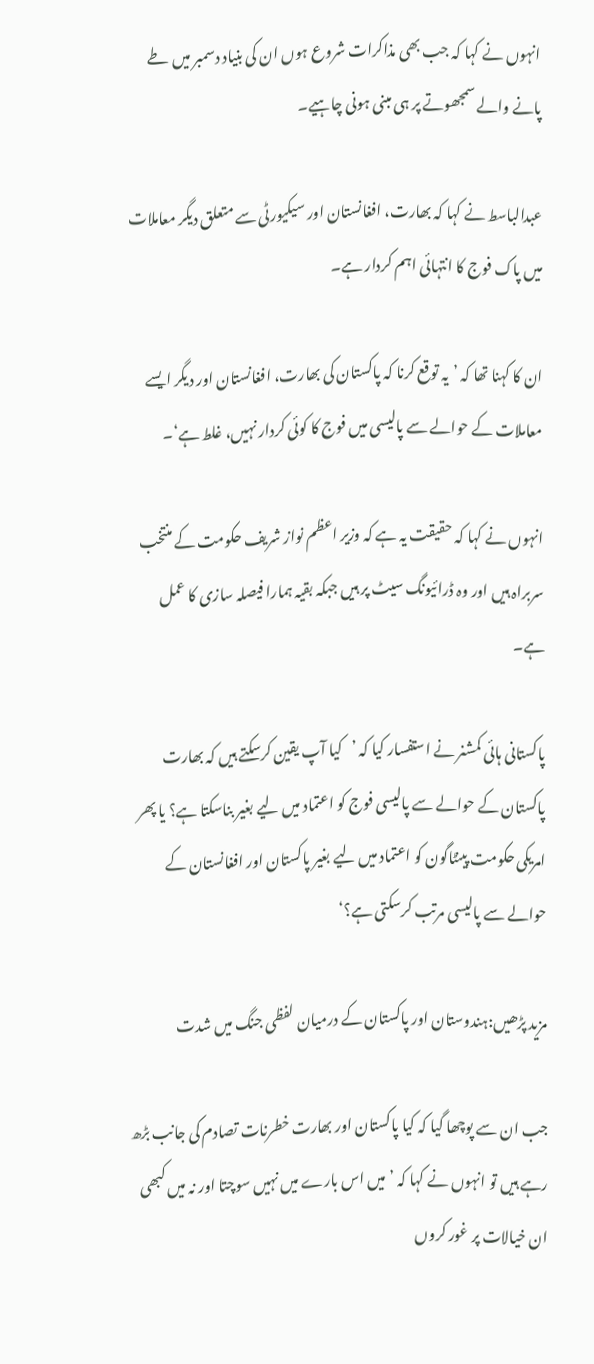انہوں نے کہا کہ جب بھی مذاکرات شروع ہوں ان کی بنیاد دسمبر میں طے پانے والے سمجھوتے پر ہی مبنی ہونی چاہیے۔

عبدالباسط نے کہا کہ بھارت، افغانستان اور سیکیورٹی سے متعلق دیگر معاملات میں پاک فوج کا انتہائی اہم کردار ہے۔

ان کا کہنا تھا کہ ’یہ توقع کرنا کہ پاکستان کی بھارت، افغانستان اور دیگر ایسے معاملات کے حوالے سے پالیسی میں فوج کا کوئی کردار نہیں، غلط ہے‘۔

انہوں نے کہا کہ حقیقت یہ ہے کہ وزیر اعظم نواز شریف حکومت کے منتخب سربراہ ہیں اور وہ ڈرائیونگ سیٹ پر ہیں جبکہ بقیہ ہمارا فیصلہ سازی کا عمل ہے۔

پاکستانی ہائی کمشنر نے استفسار کیا کہ ’کیا آپ یقین کرسکتے ہیں کہ بھارت پاکستان کے حوالے سے پالیسی فوج کو اعتماد میں لیے بغیر بناسکتا ہے؟ یا پھر امریکی حکومت پینٹاگون کو اعتماد میں لیے بغیر پاکستان اور افغانستان کے حوالے سے پالیسی مرتب کرسکتی ہے؟‘

مزید پڑھیں:ہندوستان اور پاکستان کے درمیان لفظی جنگ میں شدت

جب ان سے پوچھا گیا کہ کیا پاکستان اور بھارت خطرنات تصادم کی جانب بڑھ رہے ہیں تو انہوں نے کہا کہ ’میں اس بارے میں نہیں سوچتا اور نہ میں کبھی ان خیالات پر غور کروں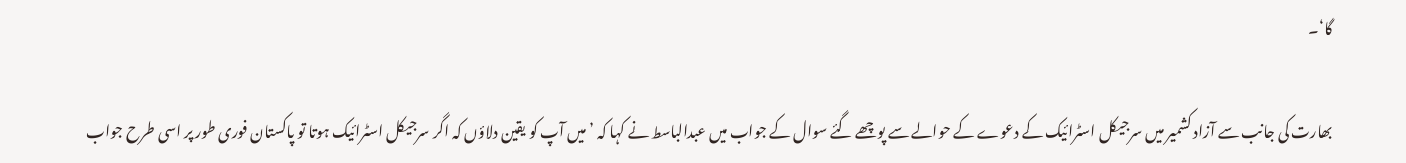گا‘۔

بھارت کی جانب سے آزاد کشمیر میں سرجیکل اسٹرائیک کے دعوے کے حوالے سے پوچھے گئے سوال کے جواب میں عبدالباسط نے کہا کہ ’میں آپ کو یقین دلاؤں کہ اگر سرجیکل اسٹرائیک ہوتا تو پاکستان فوری طور پر اسی طرح جواب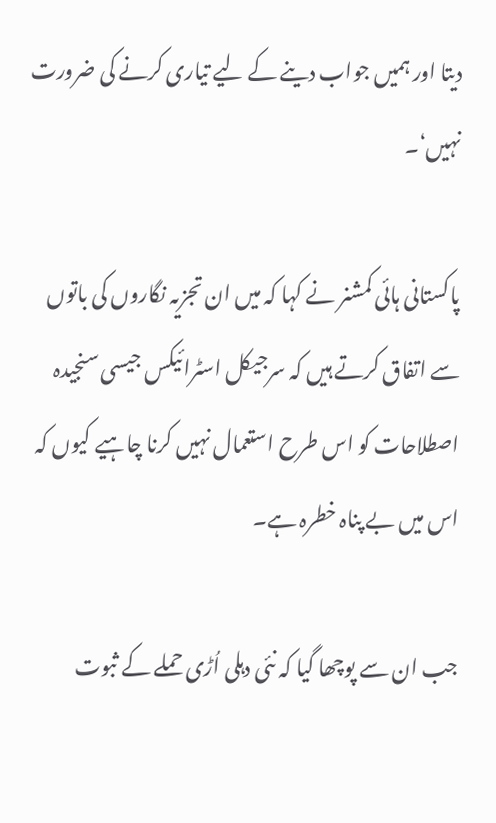دیتا اور ہمیں جواب دینے کے لیے تیاری کرنے کی ضرورت نہیں‘۔

پاکستانی ہائی کمشنر نے کہا کہ میں ان تجزیہ نگاروں کی باتوں سے اتفاق کرتے ہیں کہ سرجیکل اسٹرائیکس جیسی سنجیدہ اصطلاحات کو اس طرح استعمال نہیں کرنا چاہیے کیوں کہ اس میں بے پناہ خطرہ ہے۔

جب ان سے پوچھا گیا کہ نئی دہلی اُڑی حملے کے ثبوت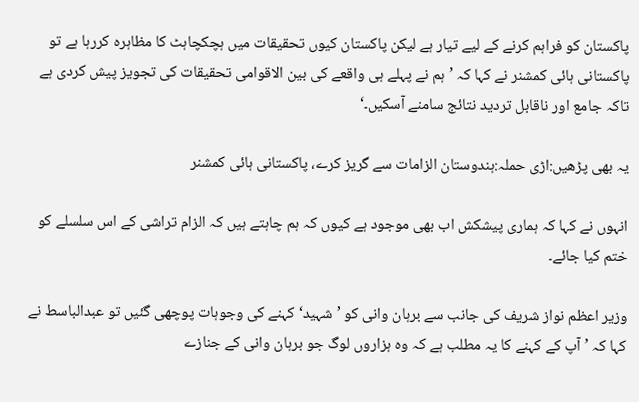پاکستان کو فراہم کرنے کے لیے تیار ہے لیکن پاکستان کیوں تحقیقات میں ہچکچاہٹ کا مظاہرہ کررہا ہے تو پاکستانی ہائی کمشنر نے کہا کہ ’ہم نے پہلے ہی واقعے کی بین الاقوامی تحقیقات کی تجویز پیش کردی ہے تاکہ جامع اور ناقابل تردید نتائج سامنے آسکیں۔‘

یہ بھی پڑھیں:اڑی حملہ:ہندوستان الزامات سے گریز کرے، پاکستانی ہائی کمشنر

انہوں نے کہا کہ ہماری پیشکش اب بھی موجود ہے کیوں کہ ہم چاہتے ہیں کہ الزام تراشی کے اس سلسلے کو ختم کیا جائے۔

وزیر اعظم نواز شریف کی جانب سے برہان وانی کو ’شہید‘ کہنے کی وجوہات پوچھی گئیں تو عبدالباسط نے کہا کہ ’آپ کے کہنے کا یہ مطلب ہے کہ وہ ہزاروں لوگ جو برہان وانی کے جنازے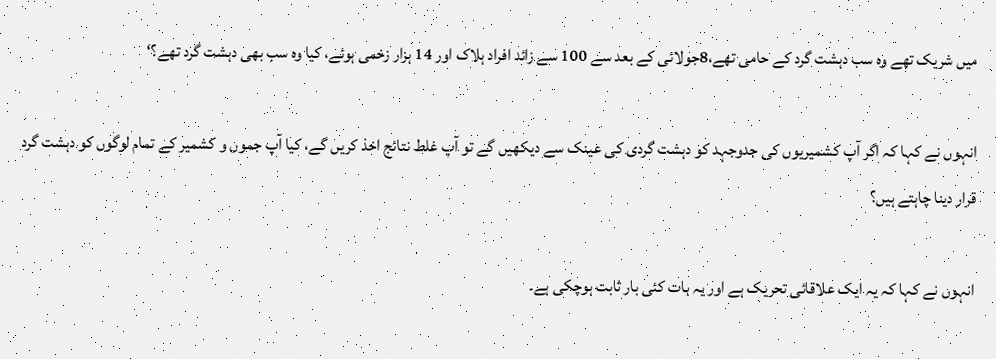میں شریک تھے وہ سب دہشت گرد کے حامی تھے،8جولائی کے بعد سے 100 سے زائد افراد ہلاک اور 14 ہزار زخمی ہوئے، کیا وہ سب بھی دہشت گرد تھے؟‘

انہوں نے کہا کہ اگر آپ کشمیریوں کی جدوجہد کو دہشت گردی کی عینک سے دیکھیں گے تو آپ غلط نتائج اخذ کریں گے، کیا آپ جموں و کشمیر کے تمام لوگوں کو دہشت گرد قرار دینا چاہتے ہیں؟

انہوں نے کہا کہ یہ ایک علاقائی تحریک ہے اور یہ بات کئی بار ثابت ہوچکی ہے۔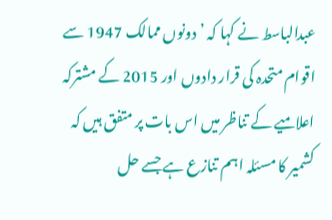عبدالباسط نے کہا کہ ’ دونوں ممالک 1947 سے اقوام متحدہ کی قرار دادوں اور 2015 کے مشترکہ اعلامیے کے تناظر میں اس بات پر متفق ہیں کہ کشمیر کا مسئلہ اہم تنازع ہے جسے حل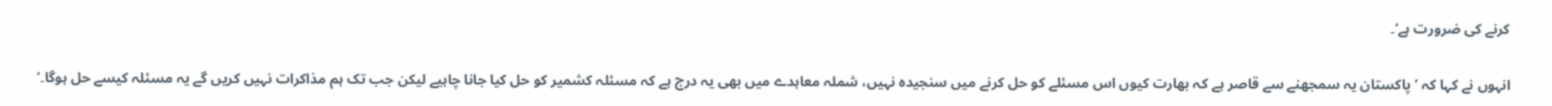کرنے کی ضرورت ہے‘۔

انہوں نے کہا کہ ’پاکستان یہ سمجھنے سے قاصر ہے کہ بھارت کیوں اس مسئلے کو حل کرنے میں سنجیدہ نہیں، شملہ معاہدے میں بھی یہ درج ہے کہ مسئلہ کشمیر کو حل کیا جانا چاہیے لیکن جب تک ہم مذاکرات نہیں کریں گے یہ مسئلہ کیسے حل ہوگا۔‘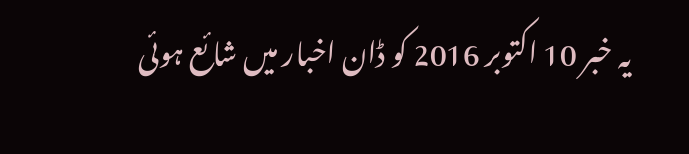یہ خبر 10 اکتوبر 2016 کو ڈان اخبار میں شائع ہوئی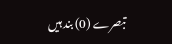تبصرے (0) بند ہیں